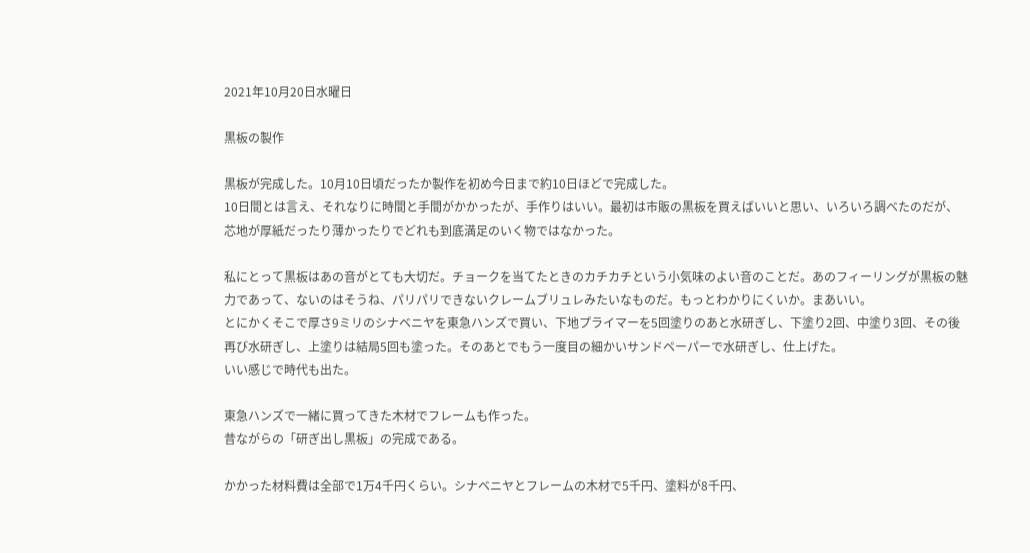2021年10月20日水曜日

黒板の製作

黒板が完成した。10月10日頃だったか製作を初め今日まで約10日ほどで完成した。
10日間とは言え、それなりに時間と手間がかかったが、手作りはいい。最初は市販の黒板を買えばいいと思い、いろいろ調べたのだが、芯地が厚紙だったり薄かったりでどれも到底満足のいく物ではなかった。

私にとって黒板はあの音がとても大切だ。チョークを当てたときのカチカチという小気味のよい音のことだ。あのフィーリングが黒板の魅力であって、ないのはそうね、パリパリできないクレームブリュレみたいなものだ。もっとわかりにくいか。まあいい。
とにかくそこで厚さ9ミリのシナベニヤを東急ハンズで買い、下地プライマーを5回塗りのあと水研ぎし、下塗り2回、中塗り3回、その後再び水研ぎし、上塗りは結局5回も塗った。そのあとでもう一度目の細かいサンドペーパーで水研ぎし、仕上げた。
いい感じで時代も出た。

東急ハンズで一緒に買ってきた木材でフレームも作った。
昔ながらの「研ぎ出し黒板」の完成である。

かかった材料費は全部で1万4千円くらい。シナベニヤとフレームの木材で5千円、塗料が8千円、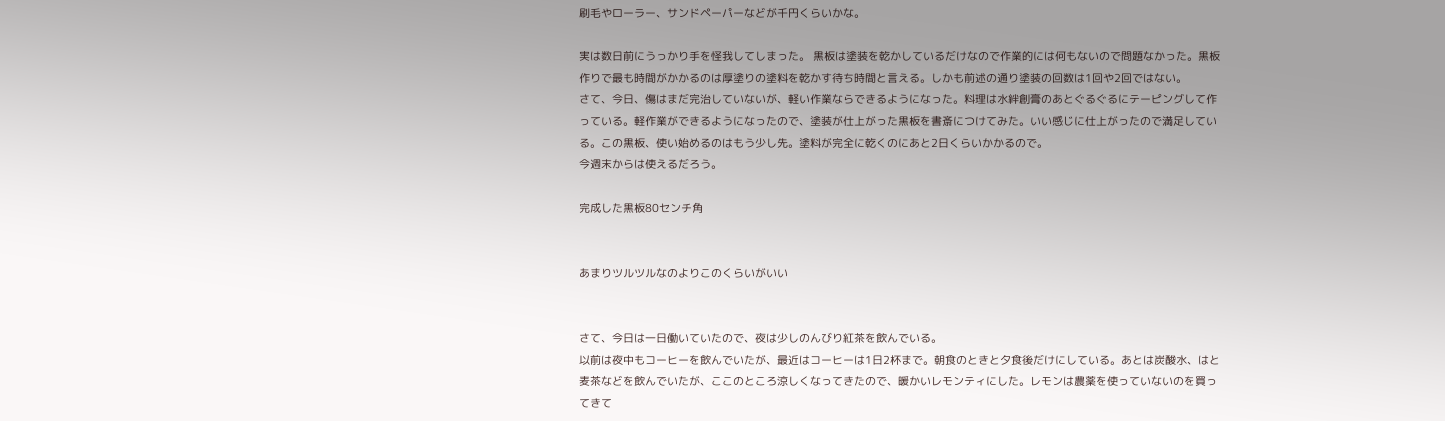刷毛やローラー、サンドペーパーなどが千円くらいかな。

実は数日前にうっかり手を怪我してしまった。 黒板は塗装を乾かしているだけなので作業的には何もないので問題なかった。黒板作りで最も時間がかかるのは厚塗りの塗料を乾かす待ち時間と言える。しかも前述の通り塗装の回数は1回や2回ではない。
さて、今日、傷はまだ完治していないが、軽い作業ならできるようになった。料理は水絆創膏のあとぐるぐるにテーピングして作っている。軽作業ができるようになったので、塗装が仕上がった黒板を書斎につけてみた。いい感じに仕上がったので満足している。この黒板、使い始めるのはもう少し先。塗料が完全に乾くのにあと2日くらいかかるので。
今週末からは使えるだろう。

完成した黒板80センチ角


あまりツルツルなのよりこのくらいがいい


さて、今日は一日働いていたので、夜は少しのんびり紅茶を飲んでいる。
以前は夜中もコーヒーを飲んでいたが、最近はコーヒーは1日2杯まで。朝食のときと夕食後だけにしている。あとは炭酸水、はと麦茶などを飲んでいたが、ここのところ涼しくなってきたので、暖かいレモンティにした。レモンは農薬を使っていないのを買ってきて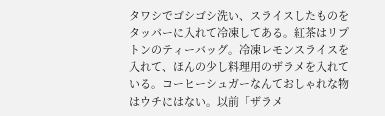タワシでゴシゴシ洗い、スライスしたものをタッパーに入れて冷凍してある。紅茶はリプトンのティーバッグ。冷凍レモンスライスを入れて、ほんの少し料理用のザラメを入れている。コーヒーシュガーなんておしゃれな物はウチにはない。以前「ザラメ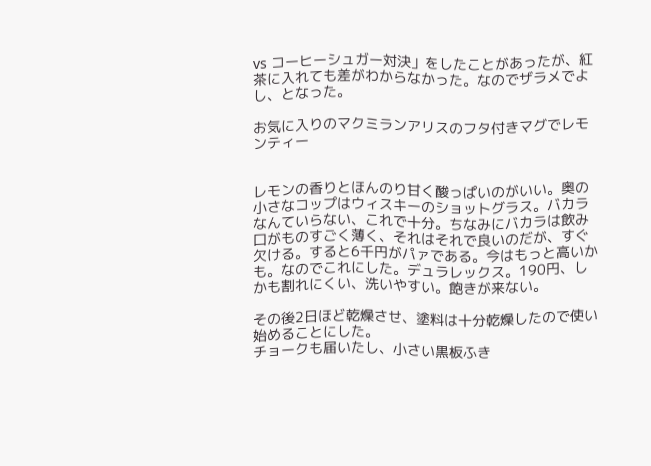vs コーヒーシュガー対決」をしたことがあったが、紅茶に入れても差がわからなかった。なのでザラメでよし、となった。

お気に入りのマクミランアリスのフタ付きマグでレモンティー


レモンの香りとほんのり甘く酸っぱいのがいい。奥の小さなコップはウィスキーのショットグラス。バカラなんていらない、これで十分。ちなみにバカラは飲み口がものすごく薄く、それはそれで良いのだが、すぐ欠ける。すると6千円がパァである。今はもっと高いかも。なのでこれにした。デュラレックス。190円、しかも割れにくい、洗いやすい。飽きが来ない。

その後2日ほど乾燥させ、塗料は十分乾燥したので使い始めることにした。
チョークも届いたし、小さい黒板ふき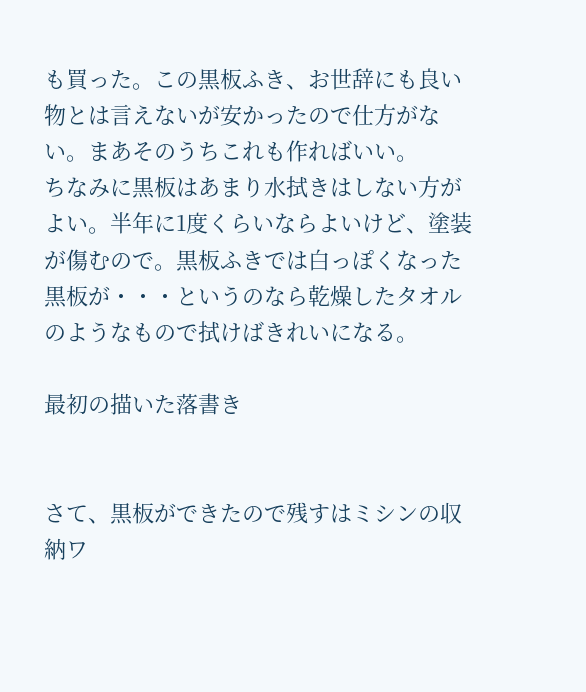も買った。この黒板ふき、お世辞にも良い物とは言えないが安かったので仕方がない。まあそのうちこれも作ればいい。
ちなみに黒板はあまり水拭きはしない方がよい。半年に1度くらいならよいけど、塗装が傷むので。黒板ふきでは白っぽくなった黒板が・・・というのなら乾燥したタオルのようなもので拭けばきれいになる。

最初の描いた落書き


さて、黒板ができたので残すはミシンの収納ワ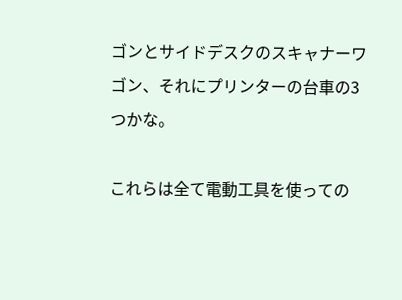ゴンとサイドデスクのスキャナーワゴン、それにプリンターの台車の3つかな。

これらは全て電動工具を使っての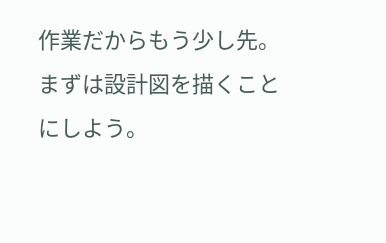作業だからもう少し先。まずは設計図を描くことにしよう。